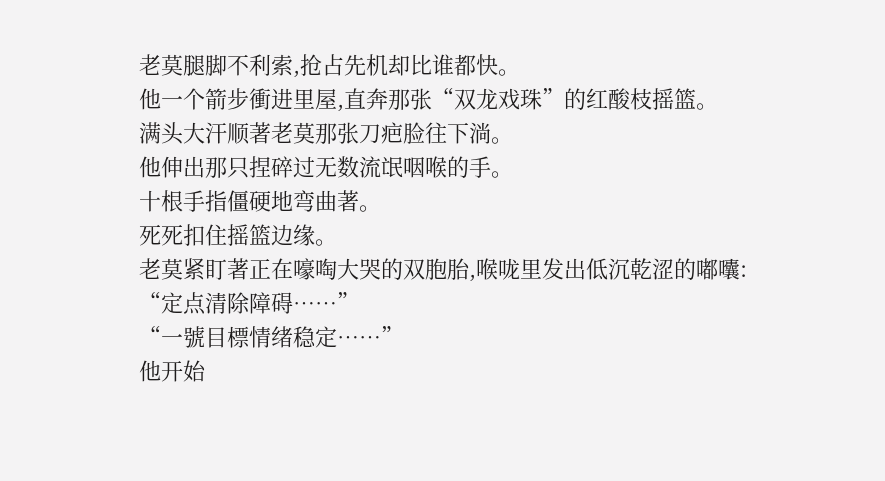老莫腿脚不利索,抢占先机却比谁都快。
他一个箭步衝进里屋,直奔那张“双龙戏珠”的红酸枝摇篮。
满头大汗顺著老莫那张刀疤脸往下淌。
他伸出那只捏碎过无数流氓咽喉的手。
十根手指僵硬地弯曲著。
死死扣住摇篮边缘。
老莫紧盯著正在嚎啕大哭的双胞胎,喉咙里发出低沉乾涩的嘟囔:
“定点清除障碍……”
“一號目標情绪稳定……”
他开始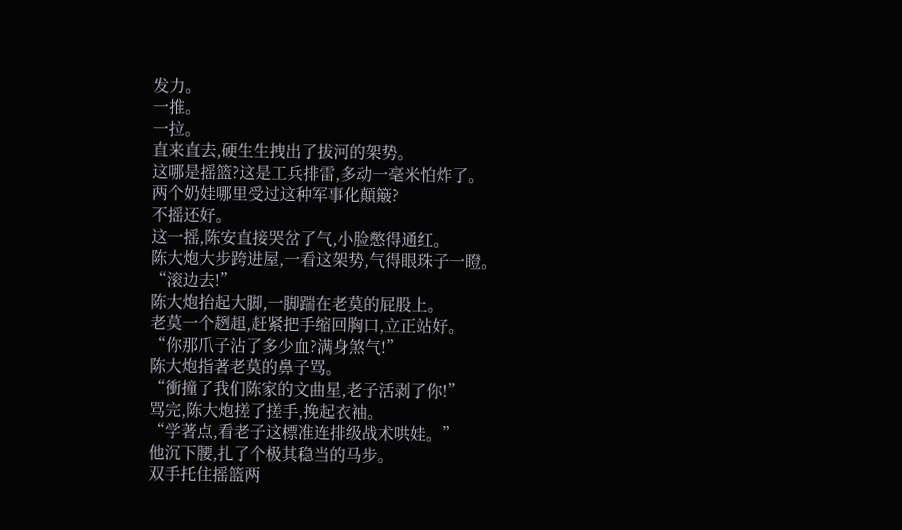发力。
一推。
一拉。
直来直去,硬生生拽出了拔河的架势。
这哪是摇篮?这是工兵排雷,多动一毫米怕炸了。
两个奶娃哪里受过这种军事化顛簸?
不摇还好。
这一摇,陈安直接哭岔了气,小脸憋得通红。
陈大炮大步跨进屋,一看这架势,气得眼珠子一瞪。
“滚边去!”
陈大炮抬起大脚,一脚踹在老莫的屁股上。
老莫一个趔趄,赶紧把手缩回胸口,立正站好。
“你那爪子沾了多少血?满身煞气!”
陈大炮指著老莫的鼻子骂。
“衝撞了我们陈家的文曲星,老子活剥了你!”
骂完,陈大炮搓了搓手,挽起衣袖。
“学著点,看老子这標准连排级战术哄娃。”
他沉下腰,扎了个极其稳当的马步。
双手托住摇篮两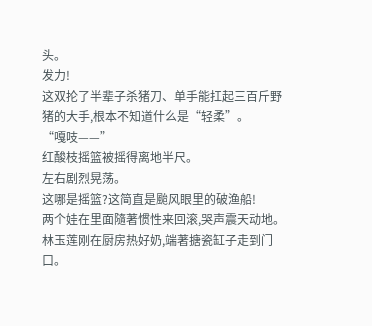头。
发力!
这双抡了半辈子杀猪刀、单手能扛起三百斤野猪的大手,根本不知道什么是“轻柔”。
“嘎吱——”
红酸枝摇篮被摇得离地半尺。
左右剧烈晃荡。
这哪是摇篮?这简直是颱风眼里的破渔船!
两个娃在里面隨著惯性来回滚,哭声震天动地。
林玉莲刚在厨房热好奶,端著搪瓷缸子走到门口。